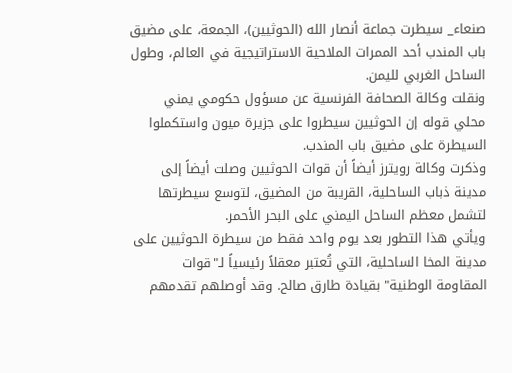صنعاء_ سيطرت جماعة أنصار الله (الحوثيين)، الجمعة، على مضيق باب المندب أحد الممرات الملاحية الاستراتيجية في العالم، وطول الساحل الغربي لليمن.
ونقلت وكالة الصحافة الفرنسية عن مسؤول حكومي يمني محلي قوله إن الحوثيين سيطروا على جزيرة ميون واستكملوا السيطرة على مضيق باب المندب.
وذكرت وكالة رويترز أيضاً أن قوات الحوثيين وصلت أيضاً إلى مدينة ذباب الساحلية، القريبة من المضيق، لتوسع سيطرتها لتشمل معظم الساحل اليمني على البحر الأحمر.
ويأتي هذا التطور بعد يوم واحد فقط من سيطرة الحوثيين على مدينة المخا الساحلية، التي تُعتبر معقلاً رئيسياً لـ"قوات المقاومة الوطنية" بقيادة طارق صالح. وقد أوصلهم تقدمهم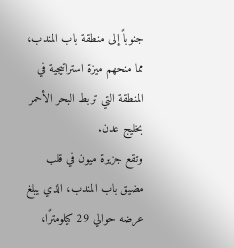جنوباً إلى منطقة باب المندب، مما منحهم ميزة استراتيجية في المنطقة التي تربط البحر الأحمر بخليج عدن.
وتقع جزيرة ميون في قلب مضيق باب المندب، الذي يبلغ عرضه حوالي 29 كيلومترًا،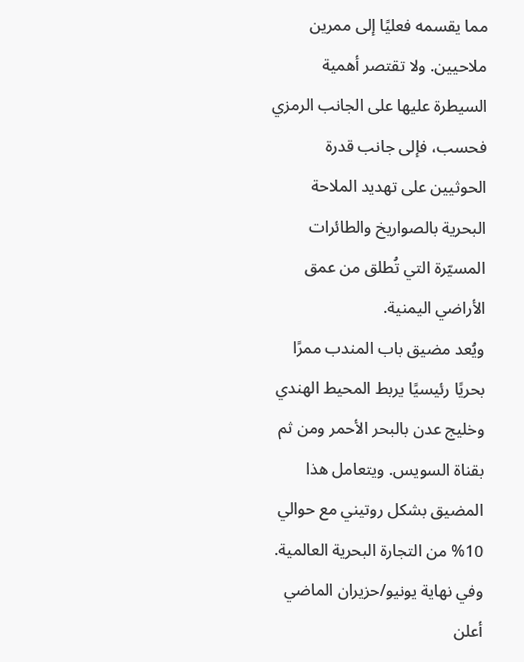مما يقسمه فعليًا إلى ممرين ملاحيين. ولا تقتصر أهمية السيطرة عليها على الجانب الرمزي فحسب، فإلى جانب قدرة الحوثيين على تهديد الملاحة البحرية بالصواريخ والطائرات المسيّرة التي تُطلق من عمق الأراضي اليمنية.
ويُعد مضيق باب المندب ممرًا بحريًا رئيسيًا يربط المحيط الهندي وخليج عدن بالبحر الأحمر ومن ثم بقناة السويس. ويتعامل هذا المضيق بشكل روتيني مع حوالي 10% من التجارة البحرية العالمية.
وفي نهاية يونيو/حزيران الماضي أعلن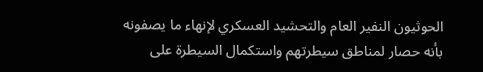الحوثيون النفير العام والتحشيد العسكري لإنهاء ما يصفونه بأنه حصار لمناطق سيطرتهم واستكمال السيطرة على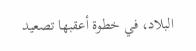البلاد، في خطوة أعقبها تصعيد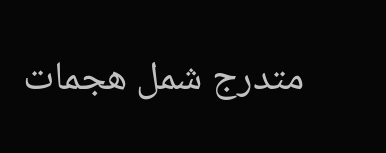متدرج شمل هجمات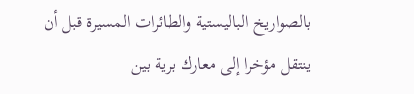بالصواريخ الباليستية والطائرات المسيرة قبل أن ينتقل مؤخرا إلى معارك برية بين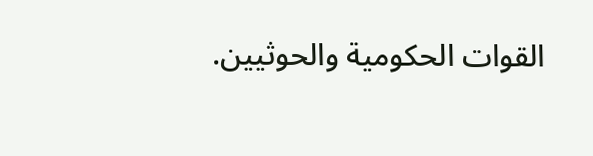القوات الحكومية والحوثيين.